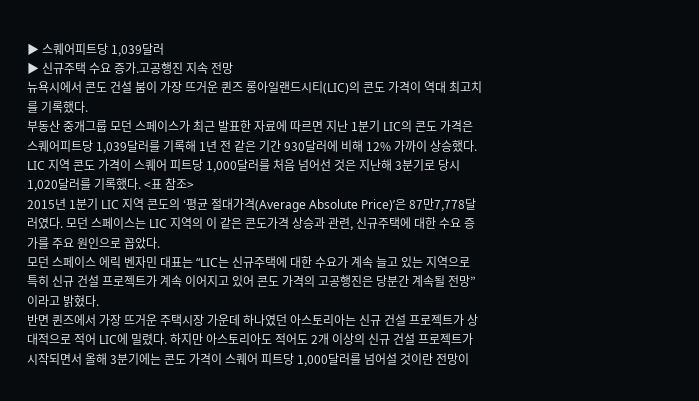▶ 스퀘어피트당 1,039달러
▶ 신규주택 수요 증가.고공행진 지속 전망
뉴욕시에서 콘도 건설 붐이 가장 뜨거운 퀸즈 롱아일랜드시티(LIC)의 콘도 가격이 역대 최고치를 기록했다.
부동산 중개그룹 모던 스페이스가 최근 발표한 자료에 따르면 지난 1분기 LIC의 콘도 가격은 스퀘어피트당 1,039달러를 기록해 1년 전 같은 기간 930달러에 비해 12% 가까이 상승했다.
LIC 지역 콘도 가격이 스퀘어 피트당 1,000달러를 처음 넘어선 것은 지난해 3분기로 당시 1,020달러를 기록했다. <표 참조>
2015년 1분기 LIC 지역 콘도의 ‘평균 절대가격(Average Absolute Price)’은 87만7,778달러였다. 모던 스페이스는 LIC 지역의 이 같은 콘도가격 상승과 관련, 신규주택에 대한 수요 증가를 주요 원인으로 꼽았다.
모던 스페이스 에릭 벤자민 대표는 “LIC는 신규주택에 대한 수요가 계속 늘고 있는 지역으로 특히 신규 건설 프로젝트가 계속 이어지고 있어 콘도 가격의 고공행진은 당분간 계속될 전망”이라고 밝혔다.
반면 퀸즈에서 가장 뜨거운 주택시장 가운데 하나였던 아스토리아는 신규 건설 프로젝트가 상대적으로 적어 LIC에 밀렸다. 하지만 아스토리아도 적어도 2개 이상의 신규 건설 프로젝트가 시작되면서 올해 3분기에는 콘도 가격이 스퀘어 피트당 1,000달러를 넘어설 것이란 전망이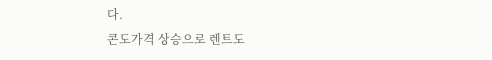다.
콘도가격 상승으로 렌트도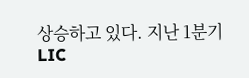상승하고 있다. 지난 1분기 LIC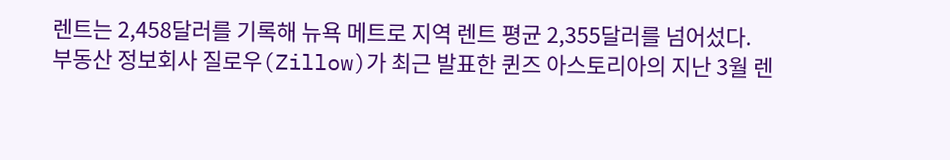렌트는 2,458달러를 기록해 뉴욕 메트로 지역 렌트 평균 2,355달러를 넘어섰다.
부동산 정보회사 질로우(Zillow)가 최근 발표한 퀸즈 아스토리아의 지난 3월 렌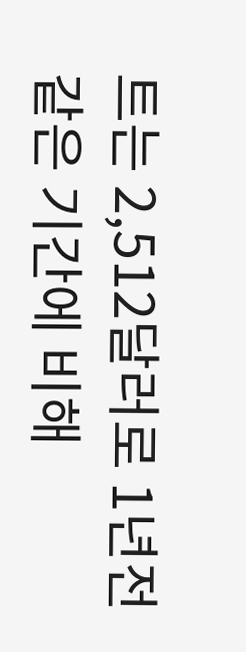트는 2,512달러로 1년전 같은 기간에 비해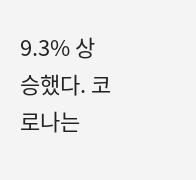9.3% 상승했다. 코로나는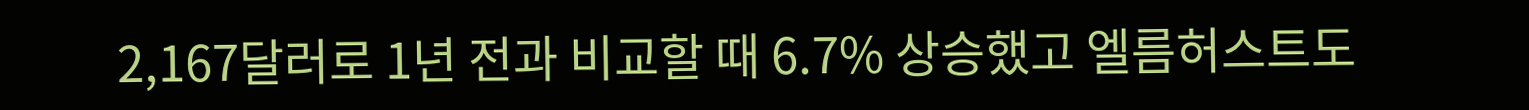2,167달러로 1년 전과 비교할 때 6.7% 상승했고 엘름허스트도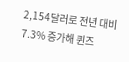2,154달러로 전년 대비 7.3% 증가해 퀸즈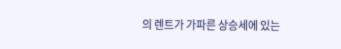의 렌트가 가파른 상승세에 있는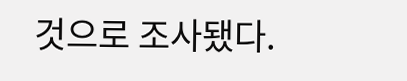것으로 조사됐다.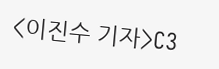<이진수 기자>C3